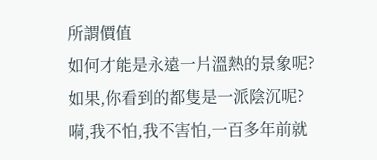所謂價值
如何才能是永遠一片溫熱的景象呢?
如果,你看到的都隻是一派陰沉呢?
嗬,我不怕,我不害怕,一百多年前就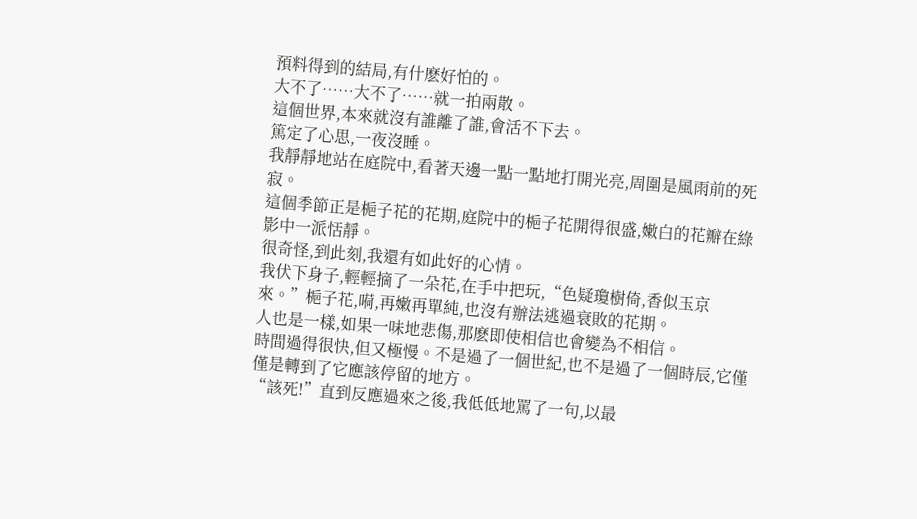預料得到的結局,有什麽好怕的。
大不了……大不了……就一拍兩散。
這個世界,本來就沒有誰離了誰,會活不下去。
篤定了心思,一夜沒睡。
我靜靜地站在庭院中,看著天邊一點一點地打開光亮,周圍是風雨前的死寂。
這個季節正是梔子花的花期,庭院中的梔子花開得很盛,嫩白的花瓣在綠影中一派恬靜。
很奇怪,到此刻,我還有如此好的心情。
我伏下身子,輕輕摘了一朵花,在手中把玩,“色疑瓊樹倚,香似玉京來。”梔子花,嗬,再嫩再單純,也沒有辦法逃過衰敗的花期。
人也是一樣,如果一味地悲傷,那麽即使相信也會變為不相信。
時間過得很快,但又極慢。不是過了一個世紀,也不是過了一個時辰,它僅僅是轉到了它應該停留的地方。
“該死!”直到反應過來之後,我低低地罵了一句,以最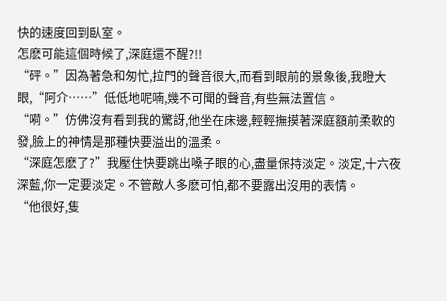快的速度回到臥室。
怎麽可能這個時候了,深庭還不醒?!!
“砰。”因為著急和匆忙,拉門的聲音很大,而看到眼前的景象後,我瞪大眼,“阿介……”低低地呢喃,幾不可聞的聲音,有些無法置信。
“嗬。”仿佛沒有看到我的驚訝,他坐在床邊,輕輕撫摸著深庭額前柔軟的發,臉上的神情是那種快要溢出的溫柔。
“深庭怎麽了?”我壓住快要跳出嗓子眼的心,盡量保持淡定。淡定,十六夜深藍,你一定要淡定。不管敵人多麽可怕,都不要露出沒用的表情。
“他很好,隻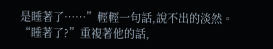是睡著了……”輕輕一句話,說不出的淡然。
“睡著了?”重複著他的話,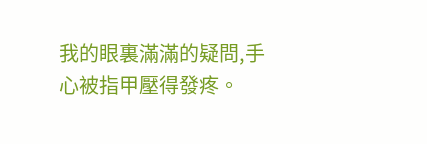我的眼裏滿滿的疑問,手心被指甲壓得發疼。